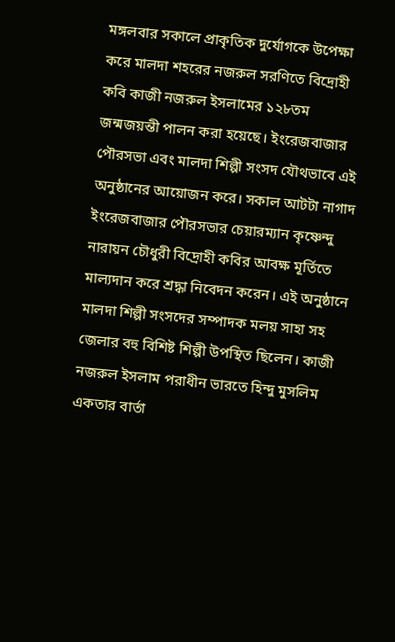মঙ্গলবার সকালে প্রাকৃতিক দুর্যোগকে উপেক্ষা করে মালদা শহরের নজরুল সরণিতে বিদ্রোহী কবি কাজী নজরুল ইসলামের ১২৮তম জন্মজয়ন্তী পালন করা হয়েছে। ইংরেজবাজার পৌরসভা এবং মালদা শিল্পী সংসদ যৌথভাবে এই অনুষ্ঠানের আয়োজন করে। সকাল আটটা নাগাদ ইংরেজবাজার পৌরসভার চেয়ারম্যান কৃষ্ণেন্দু নারায়ন চৌধুরী বিদ্রোহী কবির আবক্ষ মূর্তিতে মাল্যদান করে শ্রদ্ধা নিবেদন করেন। এই অনুষ্ঠানে মালদা শিল্পী সংসদের সম্পাদক মলয় সাহা সহ জেলার বহু বিশিষ্ট শিল্পী উপস্থিত ছিলেন। কাজী নজরুল ইসলাম পরাধীন ভারতে হিন্দু মুসলিম একতার বার্তা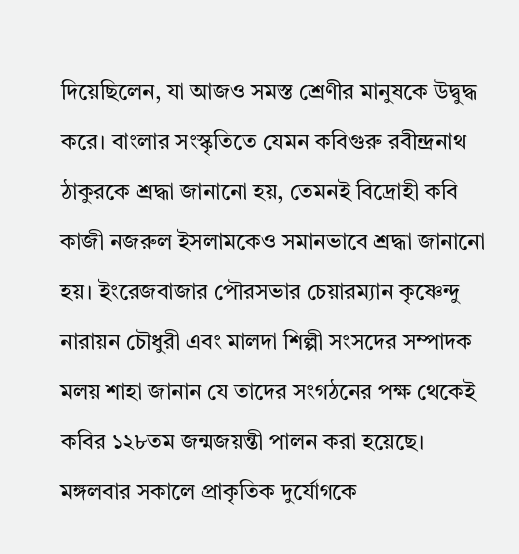দিয়েছিলেন, যা আজও সমস্ত শ্রেণীর মানুষকে উদ্বুদ্ধ করে। বাংলার সংস্কৃতিতে যেমন কবিগুরু রবীন্দ্রনাথ ঠাকুরকে শ্রদ্ধা জানানো হয়, তেমনই বিদ্রোহী কবি কাজী নজরুল ইসলামকেও সমানভাবে শ্রদ্ধা জানানো হয়। ইংরেজবাজার পৌরসভার চেয়ারম্যান কৃষ্ণেন্দু নারায়ন চৌধুরী এবং মালদা শিল্পী সংসদের সম্পাদক মলয় শাহা জানান যে তাদের সংগঠনের পক্ষ থেকেই কবির ১২৮তম জন্মজয়ন্তী পালন করা হয়েছে।
মঙ্গলবার সকালে প্রাকৃতিক দুর্যোগকে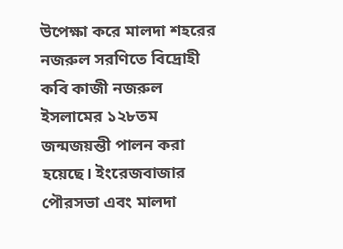উপেক্ষা করে মালদা শহরের নজরুল সরণিতে বিদ্রোহী কবি কাজী নজরুল ইসলামের ১২৮তম জন্মজয়ন্তী পালন করা হয়েছে। ইংরেজবাজার পৌরসভা এবং মালদা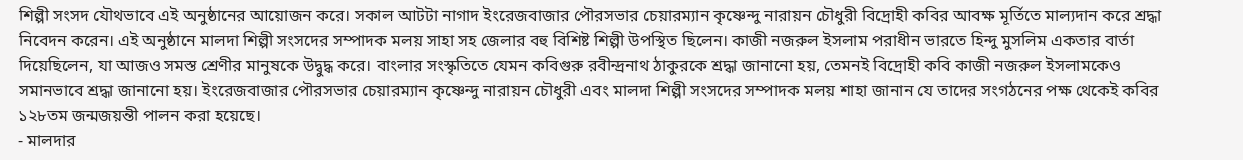শিল্পী সংসদ যৌথভাবে এই অনুষ্ঠানের আয়োজন করে। সকাল আটটা নাগাদ ইংরেজবাজার পৌরসভার চেয়ারম্যান কৃষ্ণেন্দু নারায়ন চৌধুরী বিদ্রোহী কবির আবক্ষ মূর্তিতে মাল্যদান করে শ্রদ্ধা নিবেদন করেন। এই অনুষ্ঠানে মালদা শিল্পী সংসদের সম্পাদক মলয় সাহা সহ জেলার বহু বিশিষ্ট শিল্পী উপস্থিত ছিলেন। কাজী নজরুল ইসলাম পরাধীন ভারতে হিন্দু মুসলিম একতার বার্তা দিয়েছিলেন, যা আজও সমস্ত শ্রেণীর মানুষকে উদ্বুদ্ধ করে। বাংলার সংস্কৃতিতে যেমন কবিগুরু রবীন্দ্রনাথ ঠাকুরকে শ্রদ্ধা জানানো হয়, তেমনই বিদ্রোহী কবি কাজী নজরুল ইসলামকেও সমানভাবে শ্রদ্ধা জানানো হয়। ইংরেজবাজার পৌরসভার চেয়ারম্যান কৃষ্ণেন্দু নারায়ন চৌধুরী এবং মালদা শিল্পী সংসদের সম্পাদক মলয় শাহা জানান যে তাদের সংগঠনের পক্ষ থেকেই কবির ১২৮তম জন্মজয়ন্তী পালন করা হয়েছে।
- মালদার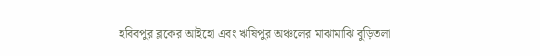হবিবপুর ব্লকের আইহো এবং ঋষিপুর অঞ্চলের মাঝামাঝি বুড়িতলা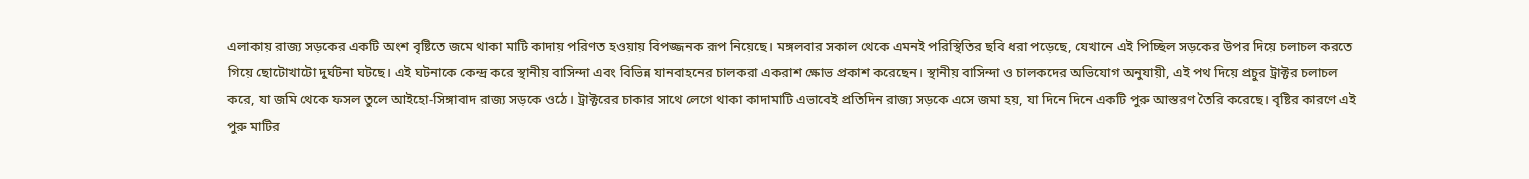এলাকায় রাজ্য সড়কের একটি অংশ বৃষ্টিতে জমে থাকা মাটি কাদায় পরিণত হওয়ায় বিপজ্জনক রূপ নিয়েছে। মঙ্গলবার সকাল থেকে এমনই পরিস্থিতির ছবি ধরা পড়েছে, যেখানে এই পিচ্ছিল সড়কের উপর দিয়ে চলাচল করতে গিয়ে ছোটোখাটো দুর্ঘটনা ঘটছে। এই ঘটনাকে কেন্দ্র করে স্থানীয় বাসিন্দা এবং বিভিন্ন যানবাহনের চালকরা একরাশ ক্ষোভ প্রকাশ করেছেন। স্থানীয় বাসিন্দা ও চালকদের অভিযোগ অনুযায়ী, এই পথ দিয়ে প্রচুর ট্রাক্টর চলাচল করে, যা জমি থেকে ফসল তুলে আইহো-সিঙ্গাবাদ রাজ্য সড়কে ওঠে। ট্রাক্টরের চাকার সাথে লেগে থাকা কাদামাটি এভাবেই প্রতিদিন রাজ্য সড়কে এসে জমা হয়, যা দিনে দিনে একটি পুরু আস্তরণ তৈরি করেছে। বৃষ্টির কারণে এই পুরু মাটির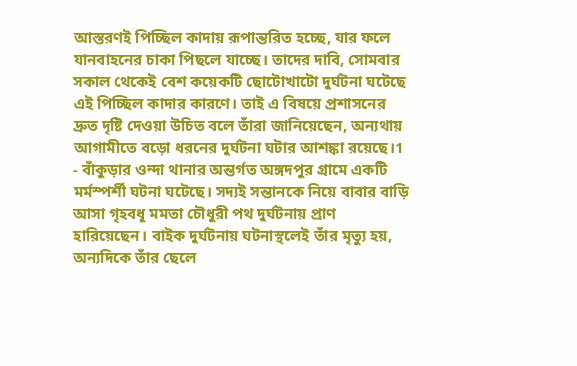আস্তরণই পিচ্ছিল কাদায় রূপান্তরিত হচ্ছে, যার ফলে যানবাহনের চাকা পিছলে যাচ্ছে। তাদের দাবি, সোমবার সকাল থেকেই বেশ কয়েকটি ছোটোখাটো দুর্ঘটনা ঘটেছে এই পিচ্ছিল কাদার কারণে। তাই এ বিষয়ে প্রশাসনের দ্রুত দৃষ্টি দেওয়া উচিত বলে তাঁরা জানিয়েছেন, অন্যথায় আগামীতে বড়ো ধরনের দুর্ঘটনা ঘটার আশঙ্কা রয়েছে।1
- বাঁকুড়ার ওন্দা থানার অন্তর্গত অঙ্গদপুর গ্রামে একটি মর্মস্পর্শী ঘটনা ঘটেছে। সদ্যই সন্তানকে নিয়ে বাবার বাড়ি আসা গৃহবধূ মমতা চৌধুরী পথ দুর্ঘটনায় প্রাণ হারিয়েছেন। বাইক দুর্ঘটনায় ঘটনাস্থলেই তাঁর মৃত্যু হয়, অন্যদিকে তাঁর ছেলে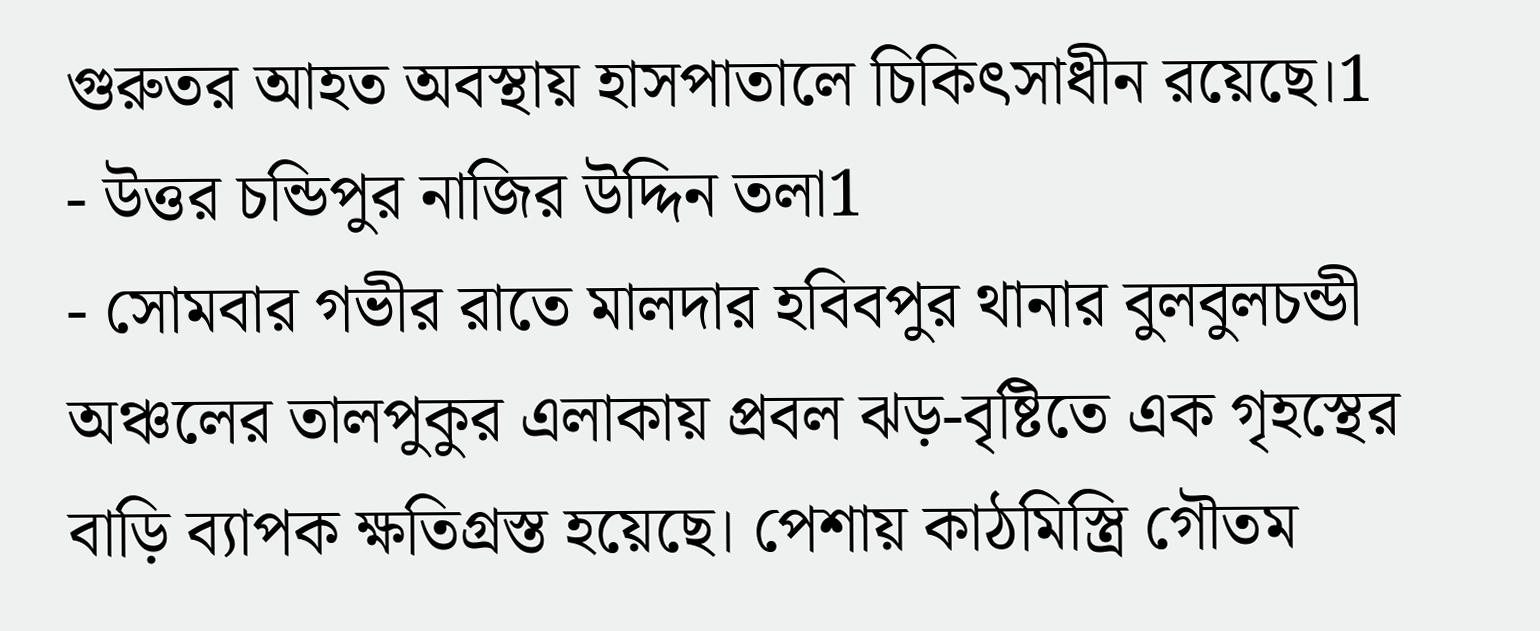গুরুতর আহত অবস্থায় হাসপাতালে চিকিৎসাধীন রয়েছে।1
- উত্তর চন্ডিপুর নাজির উদ্দিন তলা1
- সোমবার গভীর রাতে মালদার হবিবপুর থানার বুলবুলচন্ডী অঞ্চলের তালপুকুর এলাকায় প্রবল ঝড়-বৃষ্টিতে এক গৃহস্থের বাড়ি ব্যাপক ক্ষতিগ্রস্ত হয়েছে। পেশায় কাঠমিস্ত্রি গৌতম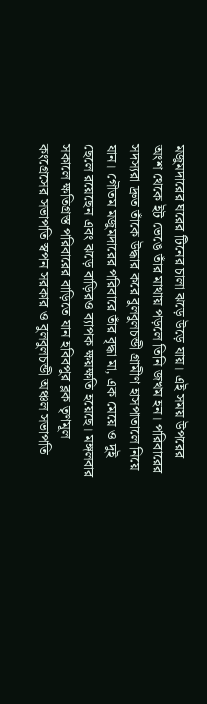মজুমদারের ঘরের টিনের চালা ঝড়ে উড়ে যায়। এই সময় উপরের অংশ থেকে ইট ভেঙে তাঁর মাথায় পড়লে তিনি জখম হন। পরিবারের সদস্যরা দ্রুত তাঁকে উদ্ধার করে বুলবুলচন্ডী গ্রামীণ হাসপাতালে নিয়ে যান। গৌতম মজুমদারের পরিবারে তাঁর বৃদ্ধা মা, এক মেয়ে ও দুই ছেলে রয়েছেন এবং ঝড়ে বাড়িরও ব্যাপক ক্ষয়ক্ষতি হয়েছে। মঙ্গলবার সকালে ক্ষতিগ্রস্ত পরিবারের বাড়িতে যান হবিবপুর ব্লক তৃণমূল কংগ্রেসের সভাপতি স্বপন সরকার ও বুলবুলচন্ডী অঞ্চল সভাপতি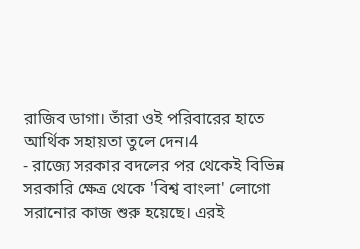রাজিব ডাগা। তাঁরা ওই পরিবারের হাতে আর্থিক সহায়তা তুলে দেন।4
- রাজ্যে সরকার বদলের পর থেকেই বিভিন্ন সরকারি ক্ষেত্র থেকে 'বিশ্ব বাংলা' লোগো সরানোর কাজ শুরু হয়েছে। এরই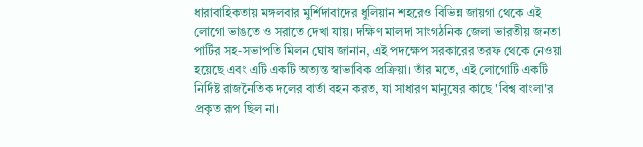ধারাবাহিকতায় মঙ্গলবার মুর্শিদাবাদের ধুলিয়ান শহরেও বিভিন্ন জায়গা থেকে এই লোগো ভাঙতে ও সরাতে দেখা যায়। দক্ষিণ মালদা সাংগঠনিক জেলা ভারতীয় জনতা পার্টির সহ-সভাপতি মিলন ঘোষ জানান, এই পদক্ষেপ সরকারের তরফ থেকে নেওয়া হয়েছে এবং এটি একটি অত্যন্ত স্বাভাবিক প্রক্রিয়া। তাঁর মতে, এই লোগোটি একটি নির্দিষ্ট রাজনৈতিক দলের বার্তা বহন করত, যা সাধারণ মানুষের কাছে 'বিশ্ব বাংলা'র প্রকৃত রূপ ছিল না।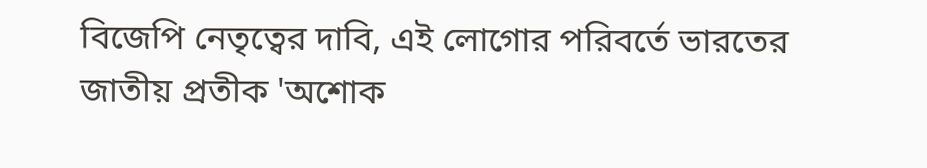বিজেপি নেতৃত্বের দাবি, এই লোগোর পরিবর্তে ভারতের জাতীয় প্রতীক 'অশোক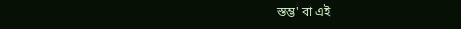স্তম্ভ' বা এই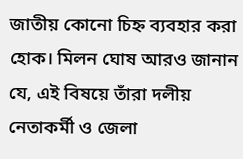জাতীয় কোনো চিহ্ন ব্যবহার করা হোক। মিলন ঘোষ আরও জানান যে, এই বিষয়ে তাঁরা দলীয় নেতাকর্মী ও জেলা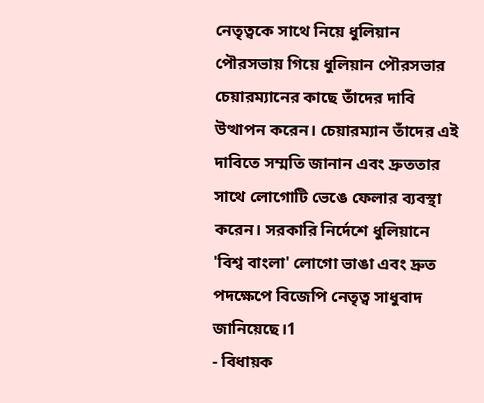নেতৃত্বকে সাথে নিয়ে ধুলিয়ান পৌরসভায় গিয়ে ধুলিয়ান পৌরসভার চেয়ারম্যানের কাছে তাঁদের দাবি উত্থাপন করেন। চেয়ারম্যান তাঁদের এই দাবিতে সম্মতি জানান এবং দ্রুততার সাথে লোগোটি ভেঙে ফেলার ব্যবস্থা করেন। সরকারি নির্দেশে ধুলিয়ানে 'বিশ্ব বাংলা' লোগো ভাঙা এবং দ্রুত পদক্ষেপে বিজেপি নেতৃত্ব সাধুবাদ জানিয়েছে।1
- বিধায়ক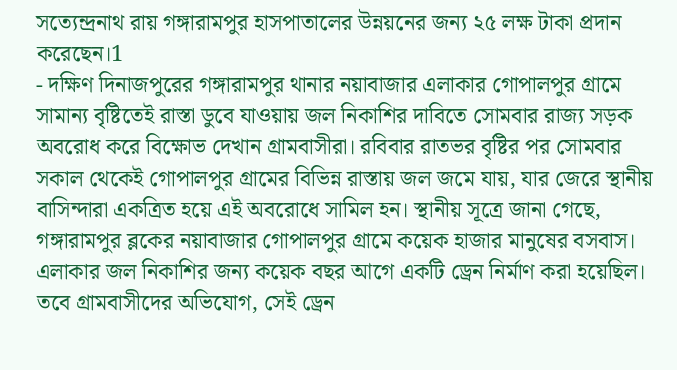সত্যেন্দ্রনাথ রায় গঙ্গারামপুর হাসপাতালের উন্নয়নের জন্য ২৫ লক্ষ টাকা প্রদান করেছেন।1
- দক্ষিণ দিনাজপুরের গঙ্গারামপুর থানার নয়াবাজার এলাকার গোপালপুর গ্রামে সামান্য বৃষ্টিতেই রাস্তা ডুবে যাওয়ায় জল নিকাশির দাবিতে সোমবার রাজ্য সড়ক অবরোধ করে বিক্ষোভ দেখান গ্রামবাসীরা। রবিবার রাতভর বৃষ্টির পর সোমবার সকাল থেকেই গোপালপুর গ্রামের বিভিন্ন রাস্তায় জল জমে যায়, যার জেরে স্থানীয় বাসিন্দারা একত্রিত হয়ে এই অবরোধে সামিল হন। স্থানীয় সূত্রে জানা গেছে, গঙ্গারামপুর ব্লকের নয়াবাজার গোপালপুর গ্রামে কয়েক হাজার মানুষের বসবাস। এলাকার জল নিকাশির জন্য কয়েক বছর আগে একটি ড্রেন নির্মাণ করা হয়েছিল। তবে গ্রামবাসীদের অভিযোগ, সেই ড্রেন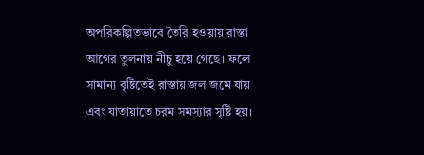অপরিকল্পিতভাবে তৈরি হওয়ায় রাস্তা আগের তুলনায় নীচু হয়ে গেছে। ফলে সামান্য বৃষ্টিতেই রাস্তায় জল জমে যায় এবং যাতায়াতে চরম সমস্যার সৃষ্টি হয়।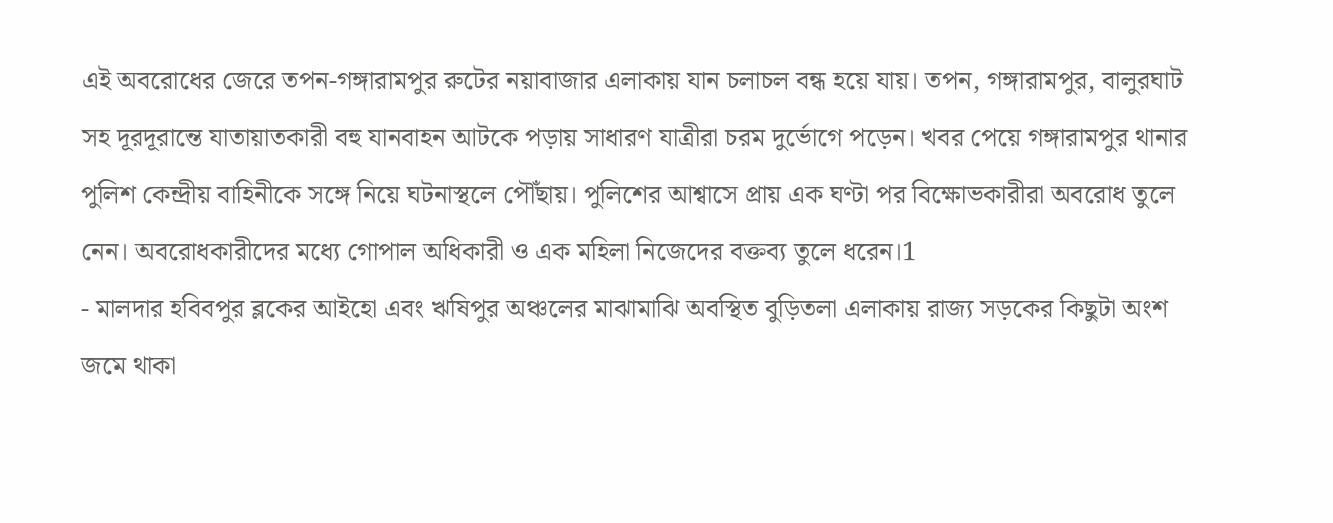এই অবরোধের জেরে তপন-গঙ্গারামপুর রুটের নয়াবাজার এলাকায় যান চলাচল বন্ধ হয়ে যায়। তপন, গঙ্গারামপুর, বালুরঘাট সহ দূরদূরান্তে যাতায়াতকারী বহু যানবাহন আটকে পড়ায় সাধারণ যাত্রীরা চরম দুর্ভোগে পড়েন। খবর পেয়ে গঙ্গারামপুর থানার পুলিশ কেন্দ্রীয় বাহিনীকে সঙ্গে নিয়ে ঘটনাস্থলে পৌঁছায়। পুলিশের আশ্বাসে প্রায় এক ঘণ্টা পর বিক্ষোভকারীরা অবরোধ তুলে নেন। অবরোধকারীদের মধ্যে গোপাল অধিকারী ও এক মহিলা নিজেদের বক্তব্য তুলে ধরেন।1
- মালদার হবিবপুর ব্লকের আইহো এবং ঋষিপুর অঞ্চলের মাঝামাঝি অবস্থিত বুড়িতলা এলাকায় রাজ্য সড়কের কিছুটা অংশ জমে থাকা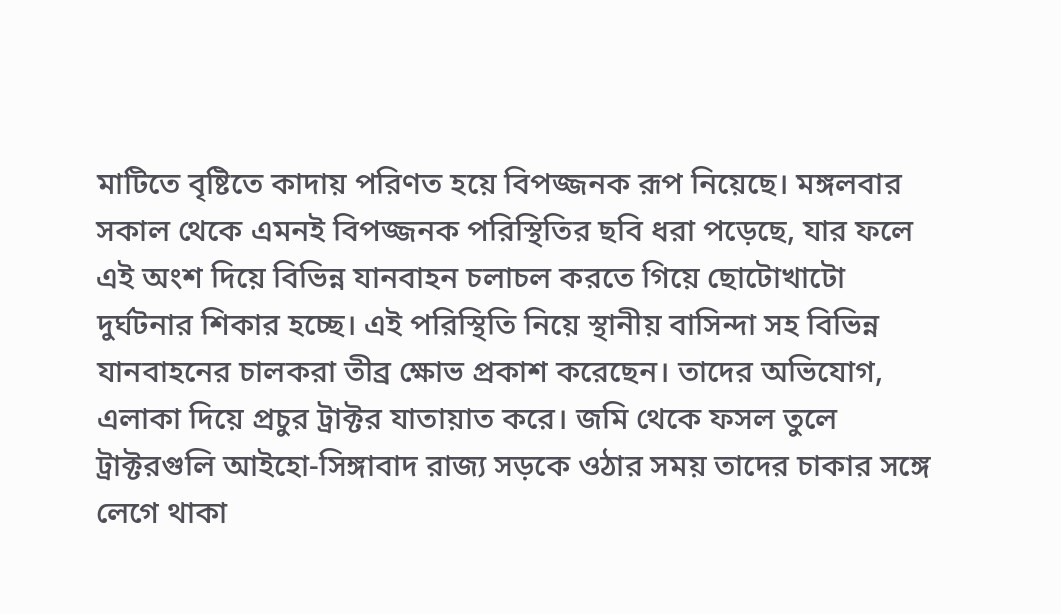মাটিতে বৃষ্টিতে কাদায় পরিণত হয়ে বিপজ্জনক রূপ নিয়েছে। মঙ্গলবার সকাল থেকে এমনই বিপজ্জনক পরিস্থিতির ছবি ধরা পড়েছে, যার ফলে এই অংশ দিয়ে বিভিন্ন যানবাহন চলাচল করতে গিয়ে ছোটোখাটো দুর্ঘটনার শিকার হচ্ছে। এই পরিস্থিতি নিয়ে স্থানীয় বাসিন্দা সহ বিভিন্ন যানবাহনের চালকরা তীব্র ক্ষোভ প্রকাশ করেছেন। তাদের অভিযোগ, এলাকা দিয়ে প্রচুর ট্রাক্টর যাতায়াত করে। জমি থেকে ফসল তুলে ট্রাক্টরগুলি আইহো-সিঙ্গাবাদ রাজ্য সড়কে ওঠার সময় তাদের চাকার সঙ্গে লেগে থাকা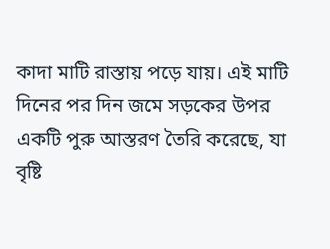কাদা মাটি রাস্তায় পড়ে যায়। এই মাটি দিনের পর দিন জমে সড়কের উপর একটি পুরু আস্তরণ তৈরি করেছে, যা বৃষ্টি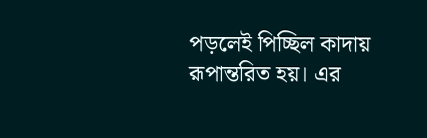পড়লেই পিচ্ছিল কাদায় রূপান্তরিত হয়। এর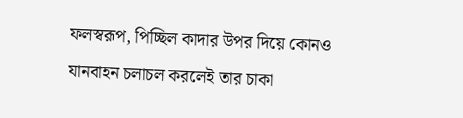ফলস্বরূপ, পিচ্ছিল কাদার উপর দিয়ে কোনও যানবাহন চলাচল করলেই তার চাকা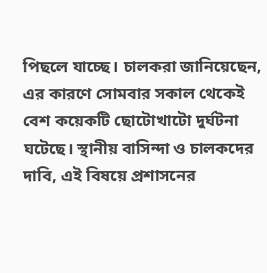পিছলে যাচ্ছে। চালকরা জানিয়েছেন, এর কারণে সোমবার সকাল থেকেই বেশ কয়েকটি ছোটোখাটো দুর্ঘটনা ঘটেছে। স্থানীয় বাসিন্দা ও চালকদের দাবি, এই বিষয়ে প্রশাসনের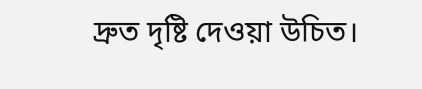দ্রুত দৃষ্টি দেওয়া উচিত।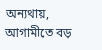অন্যথায়, আগামীতে বড়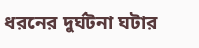ধরনের দুর্ঘটনা ঘটার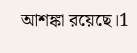আশঙ্কা রয়েছে।1